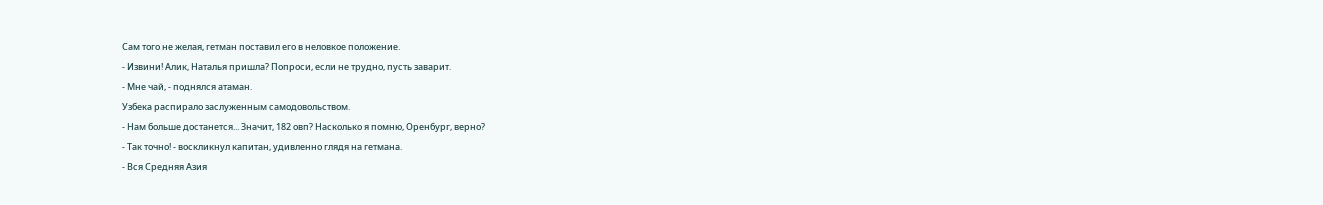Сам того не желая, гетман поставил его в неловкое положение.
- Извини! Алик, Наталья пришла? Попроси, если не трудно, пусть заварит.
- Мне чай, - поднялся атаман.
Узбека распирало заслуженным самодовольством.
- Нам больше достанется... Значит, 182 овп? Насколько я помню, Оренбург, верно?
- Так точно! - воскликнул капитан, удивленно глядя на гетмана.
- Вся Средняя Азия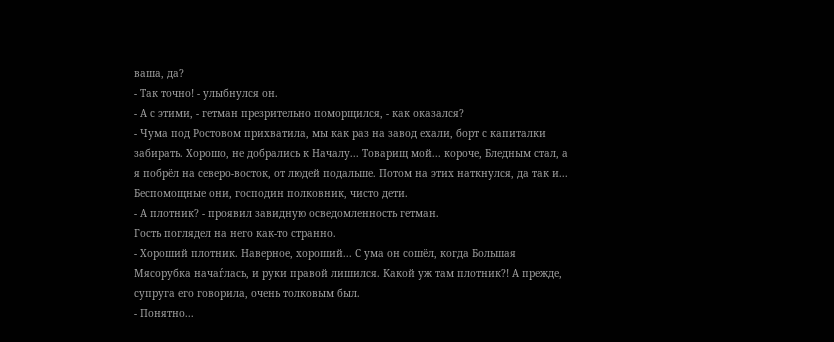ваша, да?
- Так точно! - улыбнулся он.
- А с этими, - гетман презрительно поморщился, - как оказался?
- Чума под Ростовом прихватила, мы как раз на завод ехали, борт с капиталки забирать. Хорошо, не добрались к Началу... Товарищ мой... короче, Бледным стал, а я побрёл на северо-восток, от людей подальше. Потом на этих наткнулся, да так и... Беспомощные они, господин полковник, чисто дети.
- А плотник? - проявил завидную осведомленность гетман.
Гость поглядел на него как-то странно.
- Хороший плотник. Наверное, хороший... С ума он сошёл, когда Большая Мясорубка начаѓлась, и руки правой лишился. Какой уж там плотник?! А прежде, супруга его говорила, очень толковым был.
- Понятно...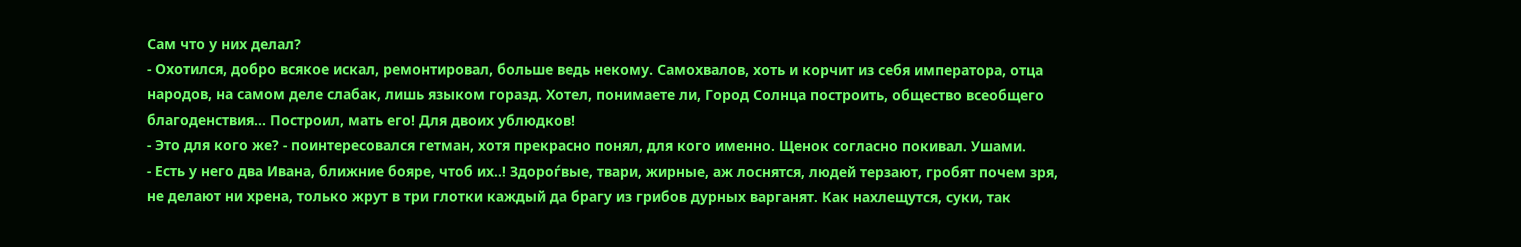Сам что у них делал?
- Охотился, добро всякое искал, ремонтировал, больше ведь некому. Самохвалов, хоть и корчит из себя императора, отца народов, на самом деле слабак, лишь языком горазд. Хотел, понимаете ли, Город Солнца построить, общество всеобщего благоденствия... Построил, мать его! Для двоих ублюдков!
- Это для кого же? - поинтересовался гетман, хотя прекрасно понял, для кого именно. Щенок согласно покивал. Ушами.
- Есть у него два Ивана, ближние бояре, чтоб их..! Здороѓвые, твари, жирные, аж лоснятся, людей терзают, гробят почем зря, не делают ни хрена, только жрут в три глотки каждый да брагу из грибов дурных варганят. Как нахлещутся, суки, так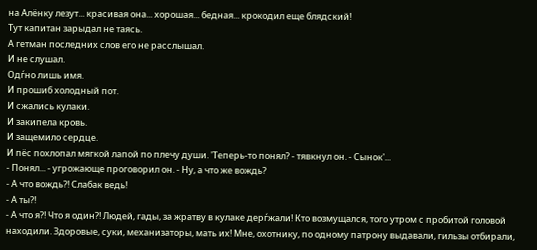на Алёнку лезут... красивая она... хорошая... бедная... крокодил еще блядский!
Тут капитан зарыдал не таясь.
А гетман последних слов его не расслышал.
И не слушал.
Одѓно лишь имя.
И прошиб холодный пот.
И сжались кулаки.
И закипела кровь.
И защемило сердце.
И пёс похлопал мягкой лапой по плечу души. 'Теперь-то понял? - тявкнул он. - Сынок'...
- Понял... - угрожающе проговорил он. - Ну, а что же вождь?
- А что вождь?! Слабак ведь!
- А ты?!
- А что я?! Что я один?! Людей, гады, за жратву в кулаке дерѓжали! Кто возмущался, того утром с пробитой головой находили. Здоровые, суки, механизаторы, мать их! Мне, охотнику, по одному патрону выдавали, гильзы отбирали,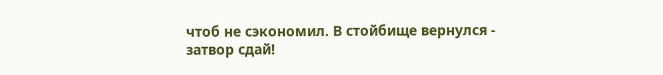чтоб не сэкономил. В стойбище вернулся - затвор сдай!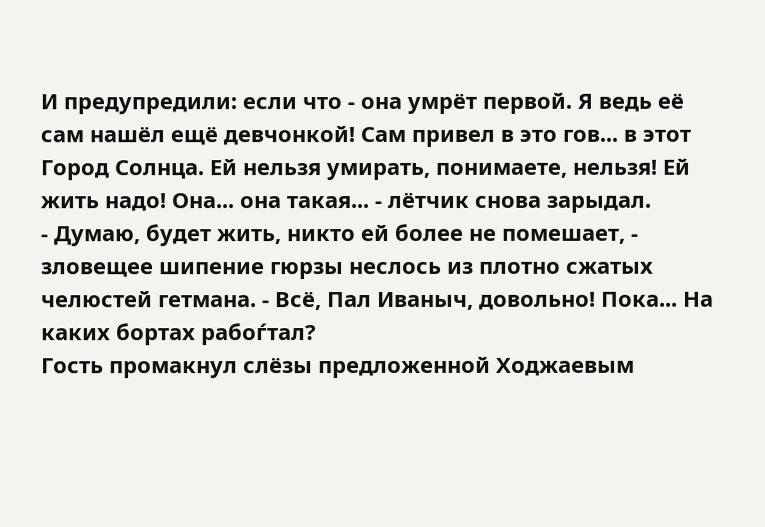И предупредили: если что - она умрёт первой. Я ведь её сам нашёл ещё девчонкой! Сам привел в это гов... в этот Город Солнца. Ей нельзя умирать, понимаете, нельзя! Ей жить надо! Она... она такая... - лётчик снова зарыдал.
- Думаю, будет жить, никто ей более не помешает, - зловещее шипение гюрзы неслось из плотно сжатых челюстей гетмана. - Всё, Пал Иваныч, довольно! Пока... На каких бортах рабоѓтал?
Гость промакнул слёзы предложенной Ходжаевым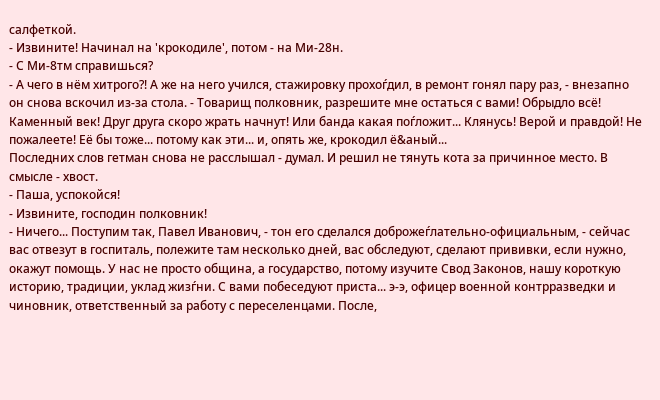салфеткой.
- Извините! Начинал на 'крокодиле', потом - на Ми-28н.
- С Ми-8тм справишься?
- А чего в нём хитрого?! А же на него учился, стажировку прохоѓдил, в ремонт гонял пару раз, - внезапно он снова вскочил из-за стола. - Товарищ полковник, разрешите мне остаться с вами! Обрыдло всё! Каменный век! Друг друга скоро жрать начнут! Или банда какая поѓложит... Клянусь! Верой и правдой! Не пожалеете! Её бы тоже... потому как эти... и, опять же, крокодил ё&аный...
Последних слов гетман снова не расслышал - думал. И решил не тянуть кота за причинное место. В смысле - хвост.
- Паша, успокойся!
- Извините, господин полковник!
- Ничего... Поступим так, Павел Иванович, - тон его сделался доброжеѓлательно-официальным, - сейчас вас отвезут в госпиталь, полежите там несколько дней, вас обследуют, сделают прививки, если нужно, окажут помощь. У нас не просто община, а государство, потому изучите Свод Законов, нашу короткую историю, традиции, уклад жизѓни. С вами побеседуют приста... э-э, офицер военной контрразведки и чиновник, ответственный за работу с переселенцами. После,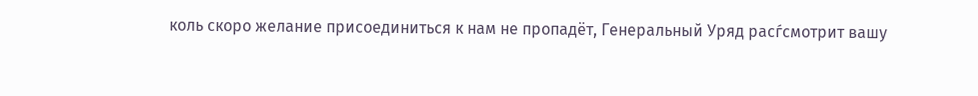коль скоро желание присоединиться к нам не пропадёт, Генеральный Уряд расѓсмотрит вашу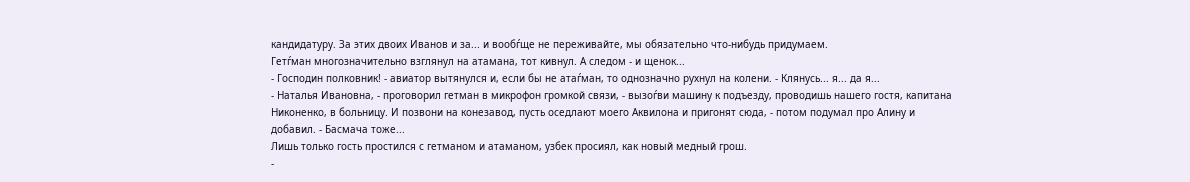кандидатуру. За этих двоих Иванов и за... и вообѓще не переживайте, мы обязательно что-нибудь придумаем.
Гетѓман многозначительно взглянул на атамана, тот кивнул. А следом - и щенок...
- Господин полковник! - авиатор вытянулся и, если бы не атаѓман, то однозначно рухнул на колени. - Клянусь... я... да я...
- Наталья Ивановна, - проговорил гетман в микрофон громкой связи, - вызоѓви машину к подъезду, проводишь нашего гостя, капитана Никоненко, в больницу. И позвони на конезавод, пусть оседлают моего Аквилона и пригонят сюда, - потом подумал про Алину и добавил. - Басмача тоже...
Лишь только гость простился с гетманом и атаманом, узбек просиял, как новый медный грош.
-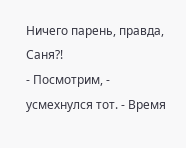Ничего парень, правда, Саня?!
- Посмотрим, - усмехнулся тот. - Время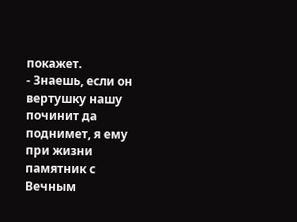покажет.
- Знаешь, если он вертушку нашу починит да поднимет, я ему при жизни памятник с Вечным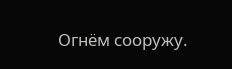Огнём сооружу.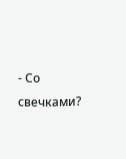- Со свечками?